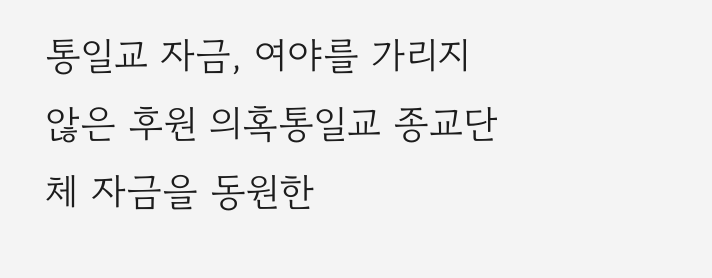통일교 자금, 여야를 가리지 않은 후원 의혹통일교 종교단체 자금을 동원한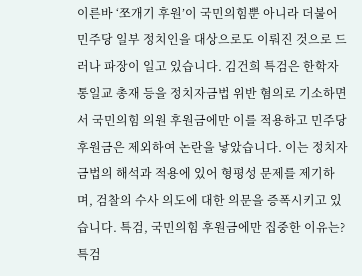이른바 ‘쪼개기 후원’이 국민의힘뿐 아니라 더불어민주당 일부 정치인을 대상으로도 이뤄진 것으로 드러나 파장이 일고 있습니다. 김건희 특검은 한학자 통일교 총재 등을 정치자금법 위반 혐의로 기소하면서 국민의힘 의원 후원금에만 이를 적용하고 민주당 후원금은 제외하여 논란을 낳았습니다. 이는 정치자금법의 해석과 적용에 있어 형평성 문제를 제기하며, 검찰의 수사 의도에 대한 의문을 증폭시키고 있습니다. 특검, 국민의힘 후원금에만 집중한 이유는?특검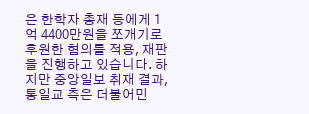은 한학자 총재 등에게 1억 4400만원을 쪼개기로 후원한 혐의를 적용, 재판을 진행하고 있습니다. 하지만 중앙일보 취재 결과, 통일교 측은 더불어민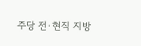주당 전·현직 지방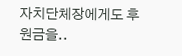자치단체장에게도 후원금을..